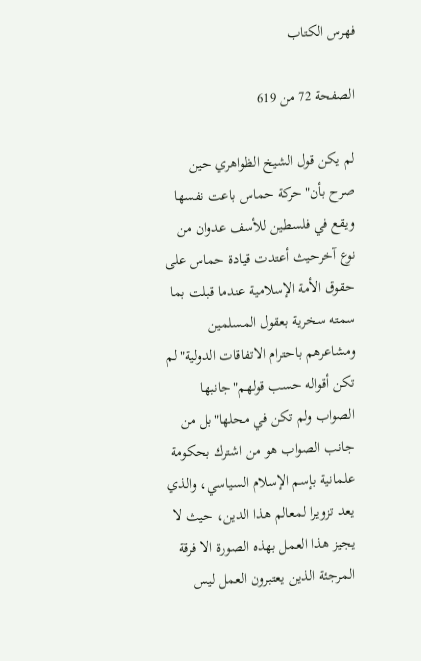فهرس الكتاب

الصفحة 72 من 619

لم يكن قول الشيخ الظواهري حين صرح بأن"حركة حماس باعت نفسها ويقع في فلسطين للأسف عدوان من نوع آخرحيث أعتدت قيادة حماس على حقوق الأمة الإسلامية عندما قبلت بما سمته سخرية بعقول المسلمين ومشاعرهم باحترام الاتفاقات الدولية"لم تكن أقواله حسب قولهم"جانبها الصواب ولم تكن في محلها"بل من جانب الصواب هو من اشترك بحكومة علمانية بإسم الإسلام السياسي، والذي يعد تزويرا لمعالم هذا الدين، حيث لا يجيز هذا العمل بهذه الصورة الا فرقة المرجئة الذين يعتبرون العمل ليس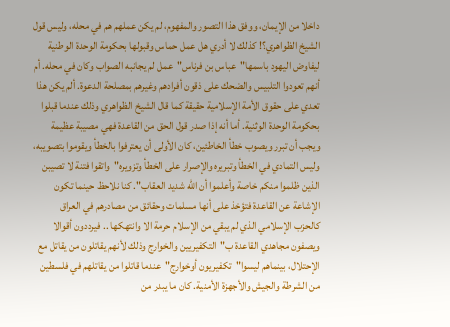داخلا من الإيمان، ووفق هذا التصور والمفهوم، لم يكن عملهم هم في محله، وليس قول الشيخ الظواهري؟! كذلك لا أدري هل عمل حماس وقبولها بحكومة الوحدة الوطنية ليفاوض اليهود باسمها"عباس بن فرناس"عمل لم يجانبه الصواب وكان في محله. أم أنهم تعودوا التلبيس والضحك على ذقون أفرادهم وغيرهم بمصلحة الدعوة. ألم يكن هذا تعدي على حقوق الأمة الإسلامية حقيقة كما قال الشيخ الظواهري وذلك عندما قبلوا بحكومة الوحدة الوثنية. أما أنه إذا صدر قول الحق من القاعدة فهي مصيبة عظيمة ويجب أن تبرر ويصوب خطأ الخاطئين، كان الأولى أن يعترفوا بالخطأ ويقوموا بتصويبه، وليس التمادي في الخطأ وتبريره والإصرار على الخطأ وتزويره"واتقوا فتنة لا تصيبن الذين ظلموا منكم خاصة وأعلموا أن الله شديد العقاب". كنا نلاحظ حينما تكون الإشاعة عن القاعدة فتؤخذ على أنها مسلمات وحقائق من مصادرهم في العراق كالحزب الإسلامي الذي لم يبقي من الإسلام حرمة الا وانتهكها .. فيرددون أقوالا ويصفون مجاهدي القاعدة ب"التكفيريين والخوارج وذلك لأنهم يقاتلون من يقاتل مع الإحتلال، بينماهم ليسوا"تكفيريون أوخوارج"عندما قاتلوا من يقاتلهم في فلسطين من الشرطة والجيش والأجهزة الأمنية. كان ما يبدر من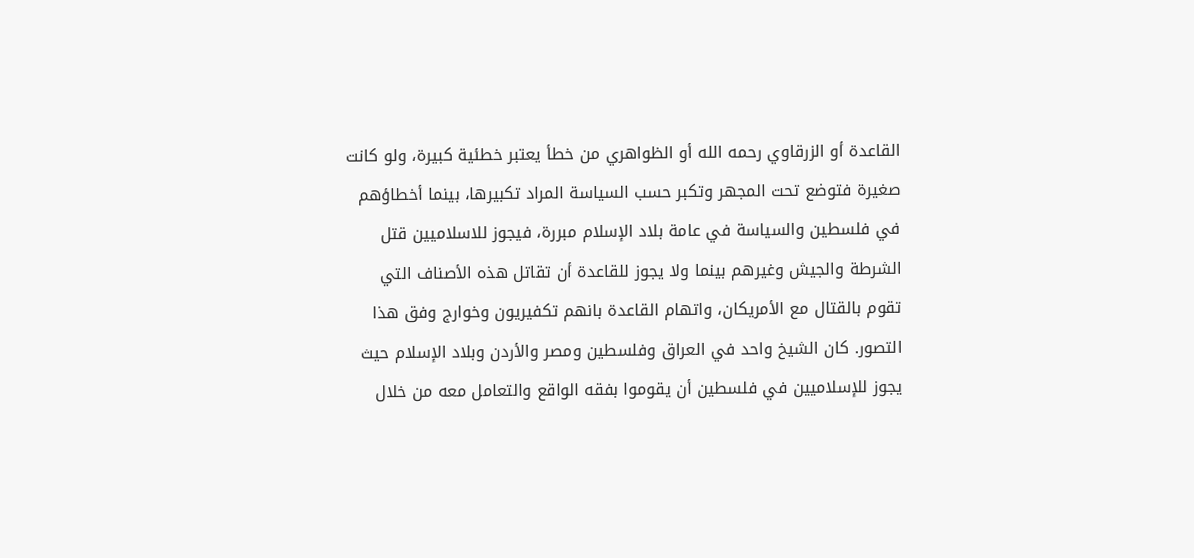القاعدة أو الزرقاوي رحمه الله أو الظواهري من خطأ يعتبر خطئية كبيرة، ولو كانت صغيرة فتوضع تحت المجهر وتكبر حسب السياسة المراد تكبيرها، بينما أخطاؤهم في فلسطين والسياسة في عامة بلاد الإسلام مبررة، فيجوز للاسلاميين قتل الشرطة والجيش وغيرهم بينما ولا يجوز للقاعدة أن تقاتل هذه الأصناف التي تقوم بالقتال مع الأمريكان، واتهام القاعدة بانهم تكفيريون وخوارج وفق هذا التصور. كان الشيخ واحد في العراق وفلسطين ومصر والأردن وبلاد الإسلام حيث يجوز للإسلاميين في فلسطين أن يقوموا بفقه الواقع والتعامل معه من خلال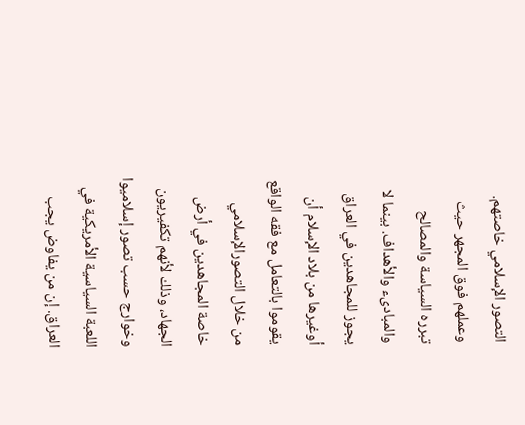التصور الإسلامي خاصتهم. وعملهم فوق المجهر حيث تبرره السياسة والمصالح والمبادىء والأهداف. بينما لا يجوز للمجاهدين في العراق أوغيرها من بلاد الإسلام أن يقوموا بالتعامل مع فقه الواقع من خلال التصورالإسلامي خاصة المجاهدين في أرض الجهاد، وذلك لأنهم تكفيريون وخوارج حسب تصور إسلاميوا اللعبة السياسية الأمريكية في العراق. إن من يفاوض يجب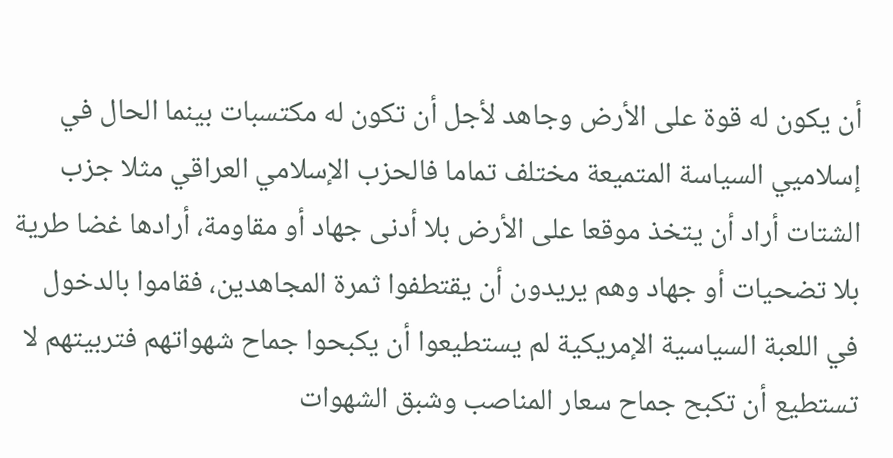أن يكون له قوة على الأرض وجاهد لأجل أن تكون له مكتسبات بينما الحال في إسلاميي السياسة المتميعة مختلف تماما فالحزب الإسلامي العراقي مثلا جزب الشتات أراد أن يتخذ موقعا على الأرض بلا أدنى جهاد أو مقاومة، أرادها غضا طرية بلا تضحيات أو جهاد وهم يريدون أن يقتطفوا ثمرة المجاهدين، فقاموا بالدخول في اللعبة السياسية الإمريكية لم يستطيعوا أن يكبحوا جماح شهواتهم فتربيتهم لا تستطيع أن تكبح جماح سعار المناصب وشبق الشهوات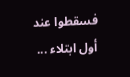فسقطوا عند أول ابتلاء ...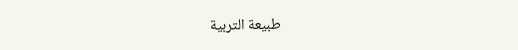طبيعة التربية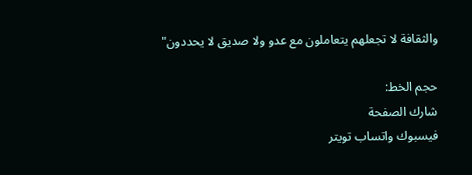والثقافة لا تجعلهم يتعاملون مع عدو ولا صديق لا يحددون"

حجم الخط:
شارك الصفحة
فيسبوك واتساب تويتر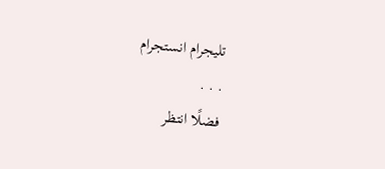تليجرام انستجرام
. . .
فضلًا انتظر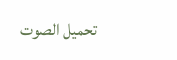تحميل الصوت